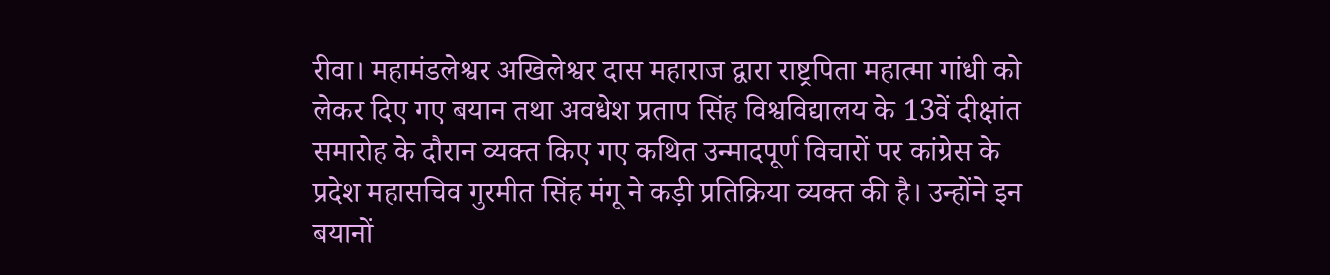रीवा। महामंडलेश्वर अखिलेश्वर दास महाराज द्वारा राष्ट्रपिता महात्मा गांधी को लेकर दिए गए बयान तथा अवधेश प्रताप सिंह विश्वविद्यालय के 13वें दीक्षांत समारोह के दौरान व्यक्त किए गए कथित उन्मादपूर्ण विचारों पर कांग्रेस के प्रदेश महासचिव गुरमीत सिंह मंगू ने कड़ी प्रतिक्रिया व्यक्त की है। उन्होंने इन बयानों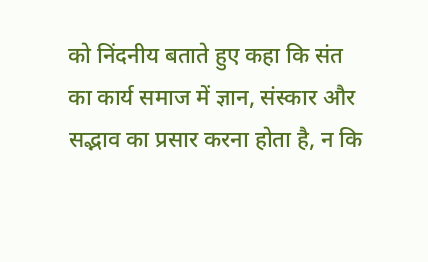को निंदनीय बताते हुए कहा कि संत का कार्य समाज में ज्ञान, संस्कार और सद्भाव का प्रसार करना होता है, न कि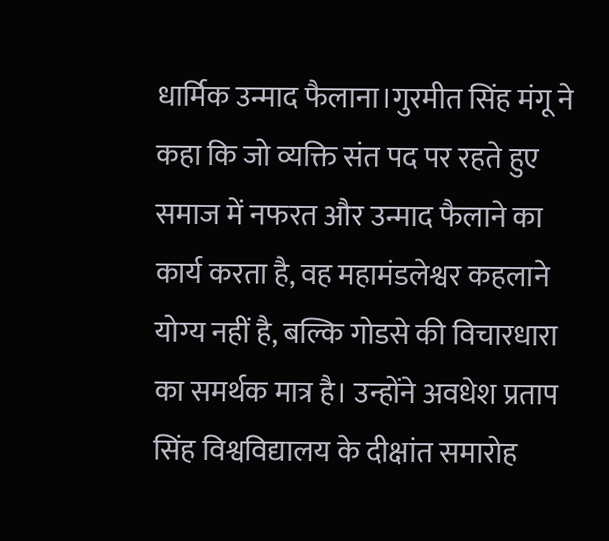धार्मिक उन्माद फैलाना।गुरमीत सिंह मंगू ने कहा कि जो व्यक्ति संत पद पर रहते हुए समाज में नफरत और उन्माद फैलाने का कार्य करता है, वह महामंडलेश्वर कहलाने योग्य नहीं है, बल्कि गोडसे की विचारधारा का समर्थक मात्र है। उन्होंने अवधेश प्रताप सिंह विश्वविद्यालय के दीक्षांत समारोह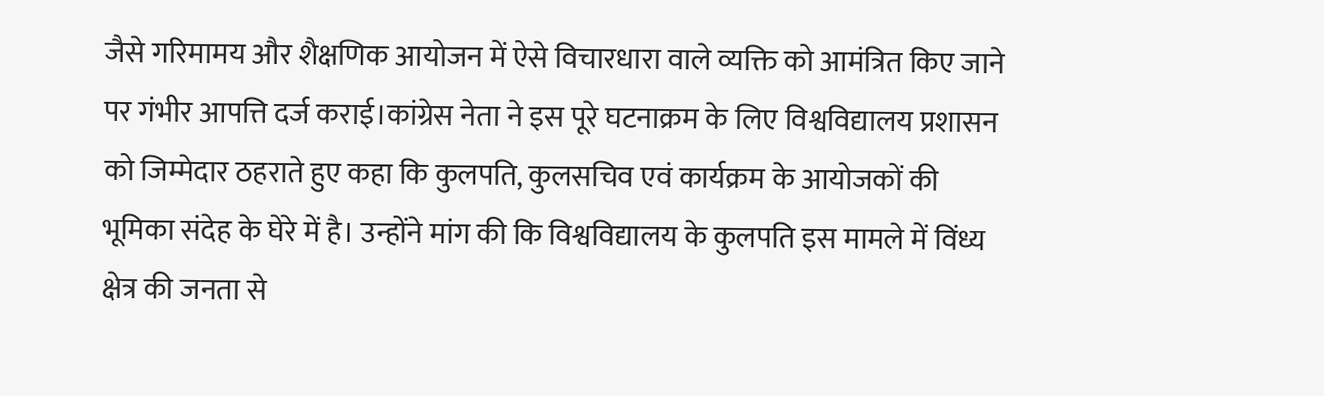जैसे गरिमामय और शैक्षणिक आयोजन में ऐसे विचारधारा वाले व्यक्ति को आमंत्रित किए जाने पर गंभीर आपत्ति दर्ज कराई।कांग्रेस नेता ने इस पूरे घटनाक्रम के लिए विश्वविद्यालय प्रशासन को जिम्मेदार ठहराते हुए कहा कि कुलपति, कुलसचिव एवं कार्यक्रम के आयोजकों की भूमिका संदेह के घेरे में है। उन्होंने मांग की कि विश्वविद्यालय के कुलपति इस मामले में विंध्य क्षेत्र की जनता से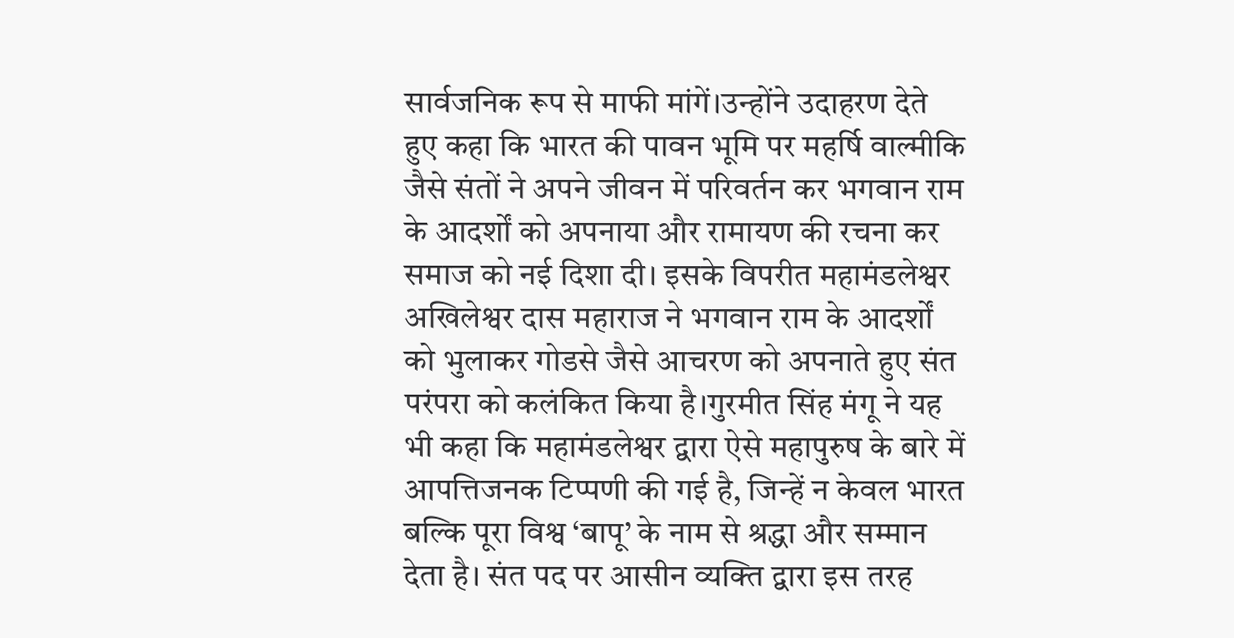सार्वजनिक रूप से माफी मांगें।उन्होंने उदाहरण देते हुए कहा कि भारत की पावन भूमि पर महर्षि वाल्मीकि जैसे संतों ने अपने जीवन में परिवर्तन कर भगवान राम के आदर्शों को अपनाया और रामायण की रचना कर समाज को नई दिशा दी। इसके विपरीत महामंडलेश्वर अखिलेश्वर दास महाराज ने भगवान राम के आदर्शों को भुलाकर गोडसे जैसे आचरण को अपनाते हुए संत परंपरा को कलंकित किया है।गुरमीत सिंह मंगू ने यह भी कहा कि महामंडलेश्वर द्वारा ऐसे महापुरुष के बारे में आपत्तिजनक टिप्पणी की गई है, जिन्हें न केवल भारत बल्कि पूरा विश्व ‘बापू’ के नाम से श्रद्धा और सम्मान देता है। संत पद पर आसीन व्यक्ति द्वारा इस तरह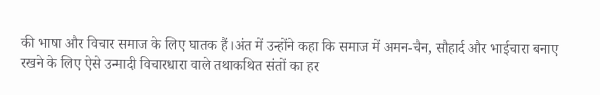की भाषा और विचार समाज के लिए घातक हैं।अंत में उन्होंने कहा कि समाज में अमन-चैन, सौहार्द और भाईचारा बनाए रखने के लिए ऐसे उन्मादी विचारधारा वाले तथाकथित संतों का हर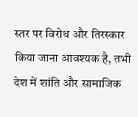स्तर पर विरोध और तिरस्कार किया जाना आवश्यक है, तभी देश में शांति और सामाजिक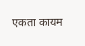एकता कायम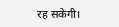रह सकेगी।